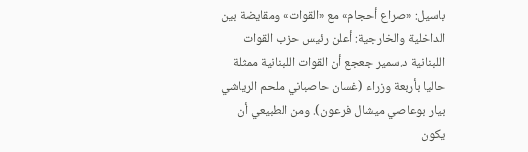باسيل: «صراع أحجام» مع «القوات» ومقايضة بين الداخلية والخارجية: أعلن رئيس حزب القوات اللبنانية د.سمير جعجع أن القوات اللبنانية ممثلة حاليا بأربعة وزراء (غسان حاصباني ملحم الرياشي بيار بوعاصي ميشال فرعون). ومن الطبيعي أن يكون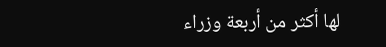لها أكثر من أربعة وزراء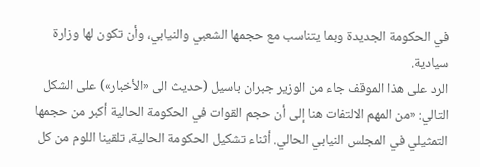في الحكومة الجديدة وبما يتناسب مع حجمها الشعبي والنيابي، وأن تكون لها وزارة سيادية.
الرد على هذا الموقف جاء من الوزير جبران باسيل (حديث الى «الأخبار») على الشكل التالي: «من المهم الالتفات هنا إلى أن حجم القوات في الحكومة الحالية أكبر من حجمها التمثيلي في المجلس النيابي الحالي. أثناء تشكيل الحكومة الحالية، تلقينا اللوم من كل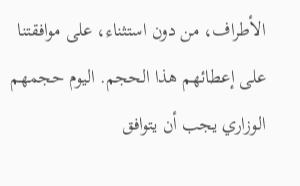الأطراف، من دون استثناء، على موافقتنا على إعطائهم هذا الحجم. اليوم حجمهم الوزاري يجب أن يتوافق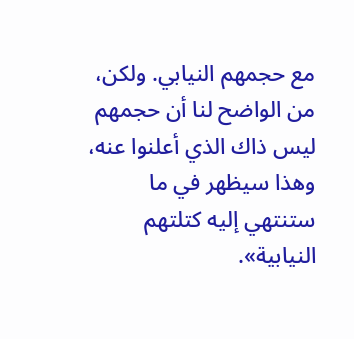مع حجمهم النيابي. ولكن، من الواضح لنا أن حجمهم ليس ذاك الذي أعلنوا عنه، وهذا سيظهر في ما ستنتهي إليه كتلتهم النيابية».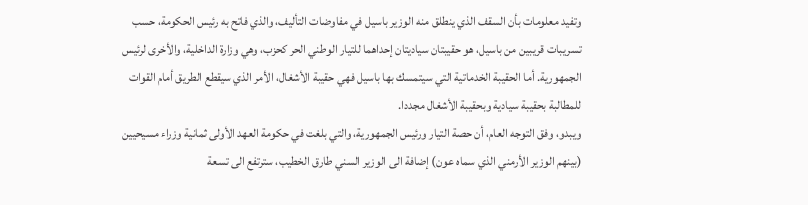وتفيد معلومات بأن السقف الذي ينطلق منه الوزير باسيل في مفاوضات التأليف، والذي فاتح به رئيس الحكومة، حسب تسريبات قريبين من باسيل، هو حقيبتان سياديتان إحداهما للتيار الوطني الحر كحزب، وهي وزارة الداخلية، والأخرى لرئيس الجمهورية. أما الحقيبة الخدماتية التي سيتمسك بها باسيل فهي حقيبة الأشغال، الأمر الذي سيقطع الطريق أمام القوات للمطالبة بحقيبة سيادية وبحقيبة الأشغال مجددا.
ويبدو، وفق التوجه العام، أن حصة التيار ورئيس الجمهورية، والتي بلغت في حكومة العهد الأولى ثمانية وزراء مسيحيين (بينهم الوزير الأرمني الذي سماه عون) إضافة الى الوزير السني طارق الخطيب، سترتفع الى تسعة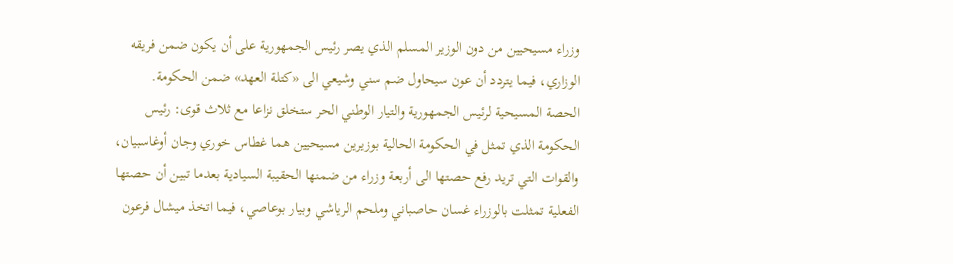وزراء مسيحيين من دون الوزير المسلم الذي يصر رئيس الجمهورية على أن يكون ضمن فريقه الوزاري، فيما يتردد أن عون سيحاول ضم سني وشيعي الى «كتلة العهد» ضمن الحكومة.
الحصة المسيحية لرئيس الجمهورية والتيار الوطني الحر ستخلق نزاعا مع ثلاث قوى: رئيس الحكومة الذي تمثل في الحكومة الحالية بوزيرين مسيحيين هما غطاس خوري وجان أوغاسبيان، والقوات التي تريد رفع حصتها الى أربعة وزراء من ضمنها الحقيبة السيادية بعدما تبين أن حصتها الفعلية تمثلت بالوزراء غسان حاصباني وملحم الرياشي وبيار بوعاصي، فيما اتخذ ميشال فرعون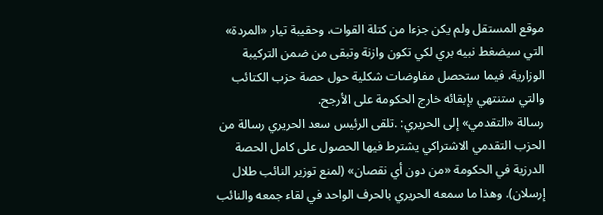موقع المستقل ولم يكن جزءا من كتلة القوات، وحقيبة تيار «المردة» التي سيضغط نبيه بري لكي تكون وازنة وتبقى من ضمن التركيبة الوزارية، فيما ستحصل مفاوضات شكلية حول حصة حزب الكتائب والتي ستنتهي بإبقائه خارج الحكومة على الأرجح.
رسالة «التقدمي» إلى الحريري: .تلقى الرئيس سعد الحريري رسالة من الحزب التقدمي الاشتراكي يشترط فيها الحصول على كامل الحصة الدرزية في الحكومة «من دون أي نقصان» (لمنع توزير النائب طلال إرسلان). وهذا ما سمعه الحريري بالحرف الواحد في لقاء جمعه والنائب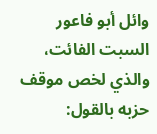وائل أبو فاعور السبت الفائت، والذي لخص موقف حزبه بالقول: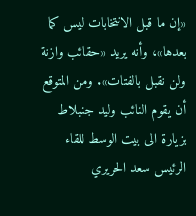«إن ما قبل الانتخابات ليس كما بعدها»، وأنه يريد «حقائب وازنة ولن نقبل بالفتات». ومن المتوقع أن يقوم النائب وليد جنبلاط بزيارة الى بيت الوسط للقاء الرئيس سعد الحريري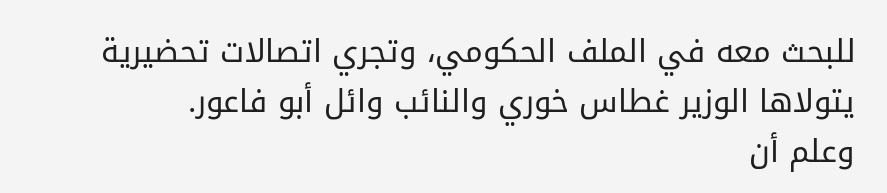للبحث معه في الملف الحكومي، وتجري اتصالات تحضيرية يتولاها الوزير غطاس خوري والنائب وائل أبو فاعور.
وعلم أن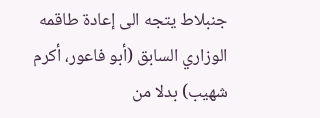جنبلاط يتجه الى إعادة طاقمه الوزاري السابق (أبو فاعور، أكرم شهيب) بدلا من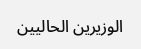الوزيرين الحاليين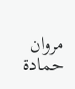مروان حمادة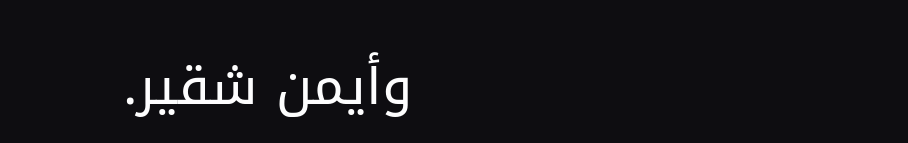وأيمن شقير.